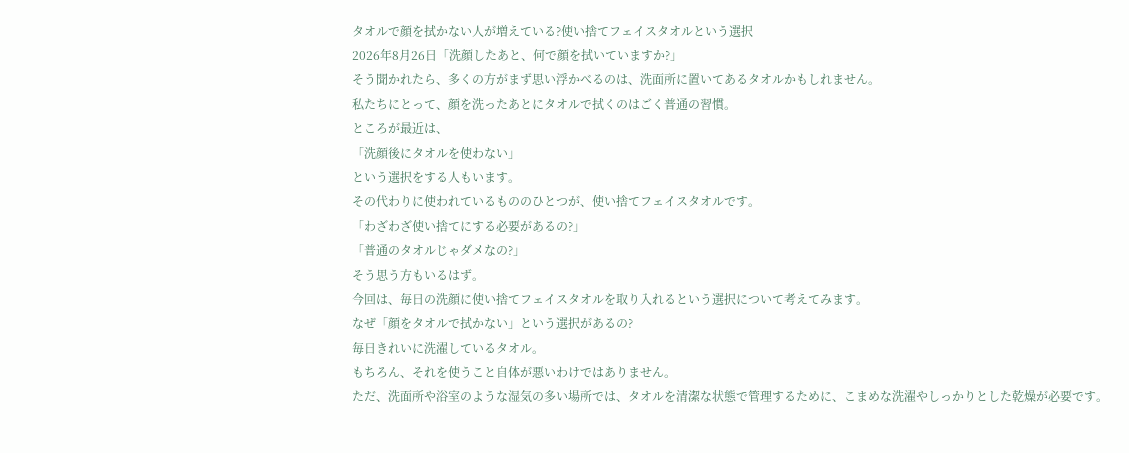タオルで顔を拭かない人が増えている?使い捨てフェイスタオルという選択
2026年8月26日「洗顔したあと、何で顔を拭いていますか?」
そう聞かれたら、多くの方がまず思い浮かべるのは、洗面所に置いてあるタオルかもしれません。
私たちにとって、顔を洗ったあとにタオルで拭くのはごく普通の習慣。
ところが最近は、
「洗顔後にタオルを使わない」
という選択をする人もいます。
その代わりに使われているもののひとつが、使い捨てフェイスタオルです。
「わざわざ使い捨てにする必要があるの?」
「普通のタオルじゃダメなの?」
そう思う方もいるはず。
今回は、毎日の洗顔に使い捨てフェイスタオルを取り入れるという選択について考えてみます。
なぜ「顔をタオルで拭かない」という選択があるの?
毎日きれいに洗濯しているタオル。
もちろん、それを使うこと自体が悪いわけではありません。
ただ、洗面所や浴室のような湿気の多い場所では、タオルを清潔な状態で管理するために、こまめな洗濯やしっかりとした乾燥が必要です。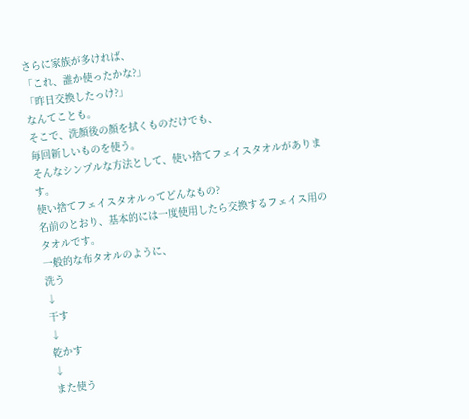さらに家族が多ければ、
「これ、誰か使ったかな?」
「昨日交換したっけ?」
なんてことも。
そこで、洗顔後の顔を拭くものだけでも、
毎回新しいものを使う。
そんなシンプルな方法として、使い捨てフェイスタオルがあります。
使い捨てフェイスタオルってどんなもの?
名前のとおり、基本的には一度使用したら交換するフェイス用のタオルです。
一般的な布タオルのように、
洗う
↓
干す
↓
乾かす
↓
また使う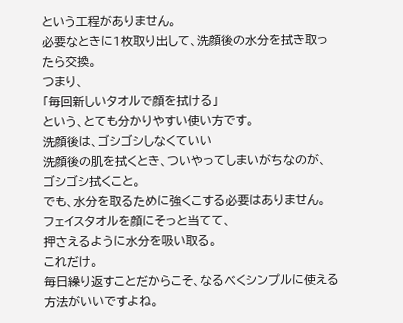という工程がありません。
必要なときに1枚取り出して、洗顔後の水分を拭き取ったら交換。
つまり、
「毎回新しいタオルで顔を拭ける」
という、とても分かりやすい使い方です。
洗顔後は、ゴシゴシしなくていい
洗顔後の肌を拭くとき、ついやってしまいがちなのが、
ゴシゴシ拭くこと。
でも、水分を取るために強くこする必要はありません。
フェイスタオルを顔にそっと当てて、
押さえるように水分を吸い取る。
これだけ。
毎日繰り返すことだからこそ、なるべくシンプルに使える方法がいいですよね。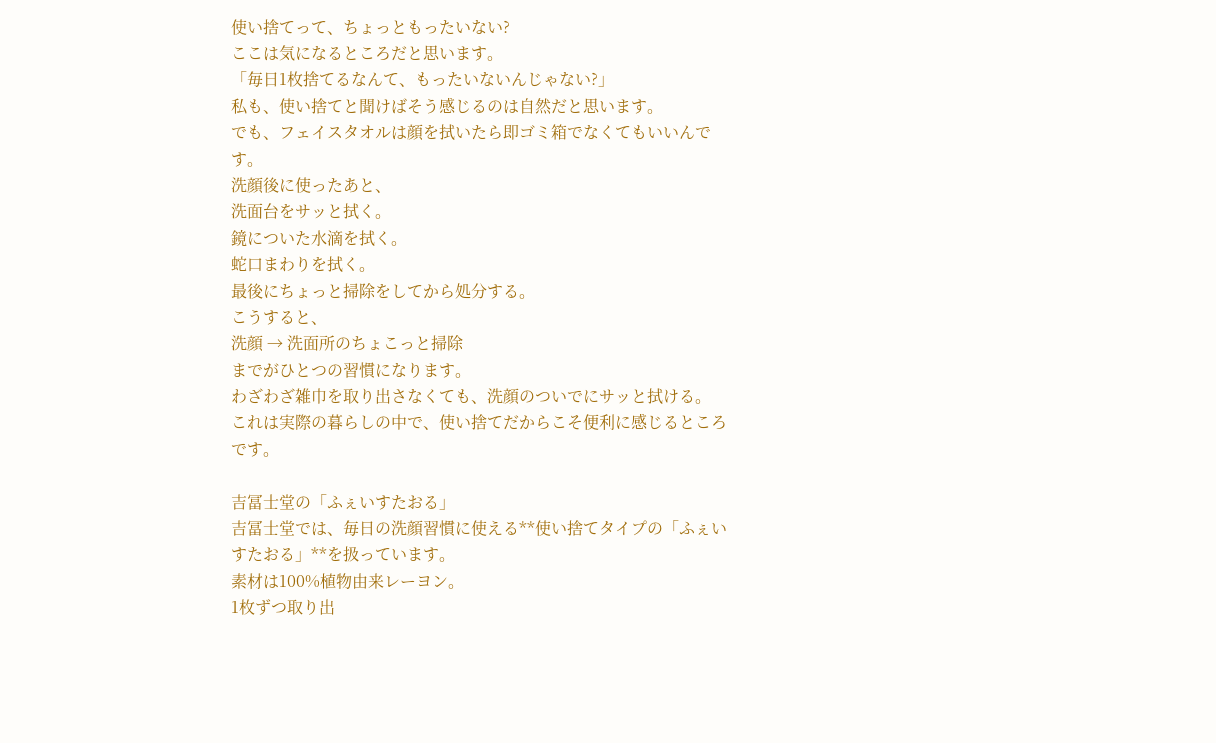使い捨てって、ちょっともったいない?
ここは気になるところだと思います。
「毎日1枚捨てるなんて、もったいないんじゃない?」
私も、使い捨てと聞けばそう感じるのは自然だと思います。
でも、フェイスタオルは顔を拭いたら即ゴミ箱でなくてもいいんです。
洗顔後に使ったあと、
洗面台をサッと拭く。
鏡についた水滴を拭く。
蛇口まわりを拭く。
最後にちょっと掃除をしてから処分する。
こうすると、
洗顔 → 洗面所のちょこっと掃除
までがひとつの習慣になります。
わざわざ雑巾を取り出さなくても、洗顔のついでにサッと拭ける。
これは実際の暮らしの中で、使い捨てだからこそ便利に感じるところです。

吉冨士堂の「ふぇいすたおる」
吉冨士堂では、毎日の洗顔習慣に使える**使い捨てタイプの「ふぇいすたおる」**を扱っています。
素材は100%植物由来レーヨン。
1枚ずつ取り出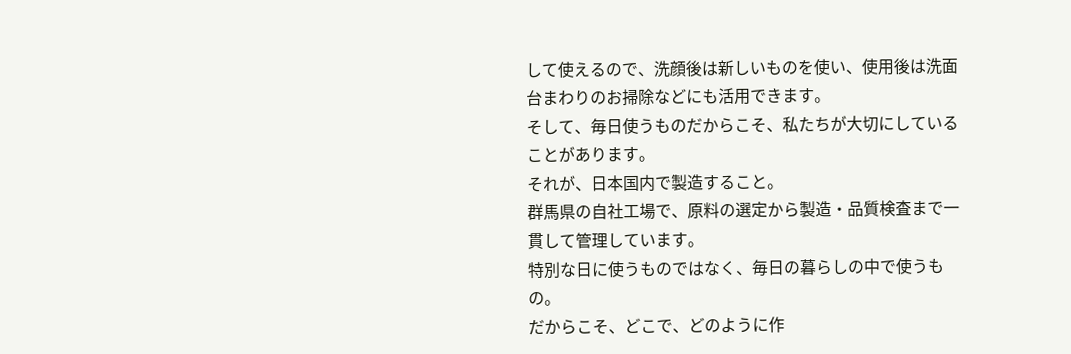して使えるので、洗顔後は新しいものを使い、使用後は洗面台まわりのお掃除などにも活用できます。
そして、毎日使うものだからこそ、私たちが大切にしていることがあります。
それが、日本国内で製造すること。
群馬県の自社工場で、原料の選定から製造・品質検査まで一貫して管理しています。
特別な日に使うものではなく、毎日の暮らしの中で使うもの。
だからこそ、どこで、どのように作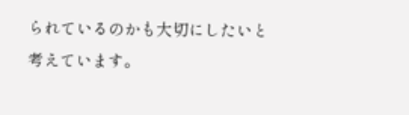られているのかも大切にしたいと考えています。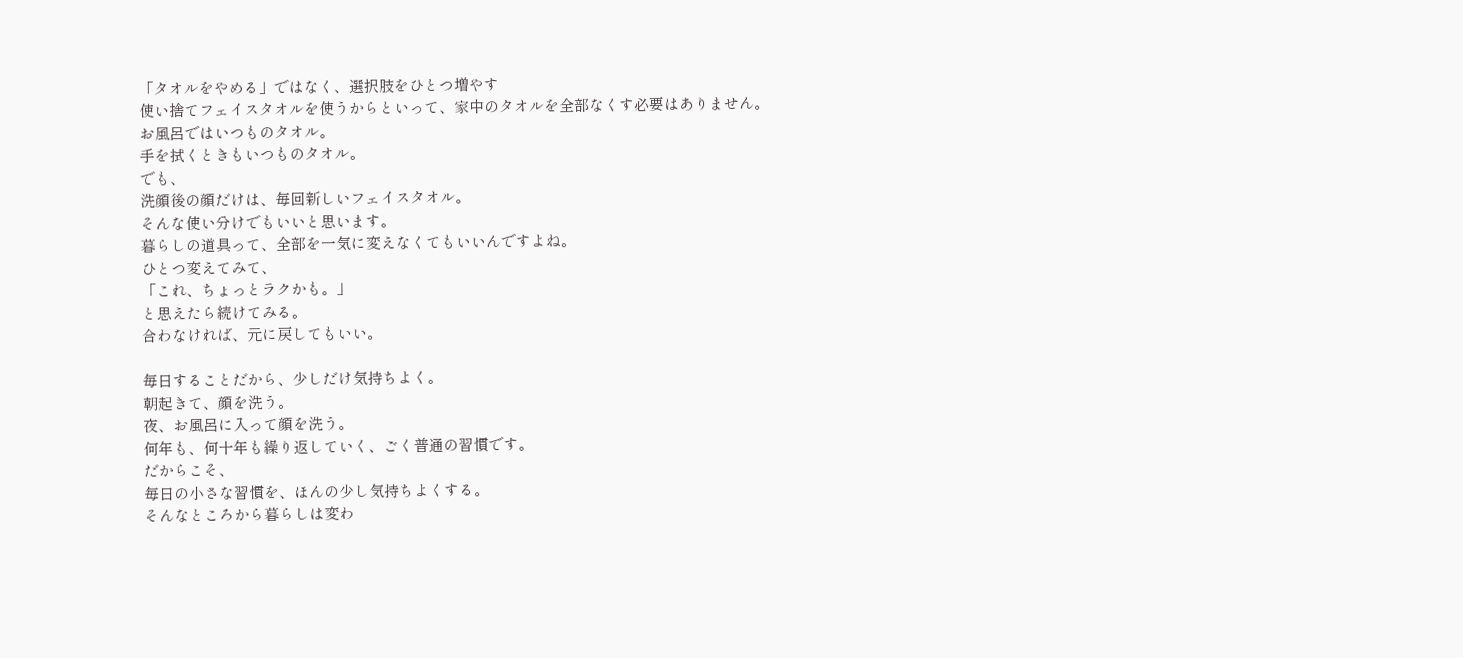「タオルをやめる」ではなく、選択肢をひとつ増やす
使い捨てフェイスタオルを使うからといって、家中のタオルを全部なくす必要はありません。
お風呂ではいつものタオル。
手を拭くときもいつものタオル。
でも、
洗顔後の顔だけは、毎回新しいフェイスタオル。
そんな使い分けでもいいと思います。
暮らしの道具って、全部を一気に変えなくてもいいんですよね。
ひとつ変えてみて、
「これ、ちょっとラクかも。」
と思えたら続けてみる。
合わなければ、元に戻してもいい。

毎日することだから、少しだけ気持ちよく。
朝起きて、顔を洗う。
夜、お風呂に入って顔を洗う。
何年も、何十年も繰り返していく、ごく普通の習慣です。
だからこそ、
毎日の小さな習慣を、ほんの少し気持ちよくする。
そんなところから暮らしは変わ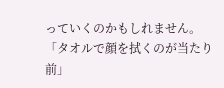っていくのかもしれません。
「タオルで顔を拭くのが当たり前」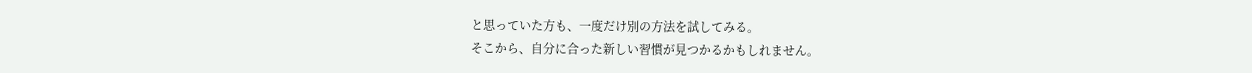と思っていた方も、一度だけ別の方法を試してみる。
そこから、自分に合った新しい習慣が見つかるかもしれません。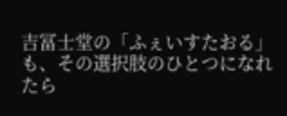吉冨士堂の「ふぇいすたおる」も、その選択肢のひとつになれたら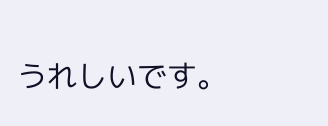うれしいです。